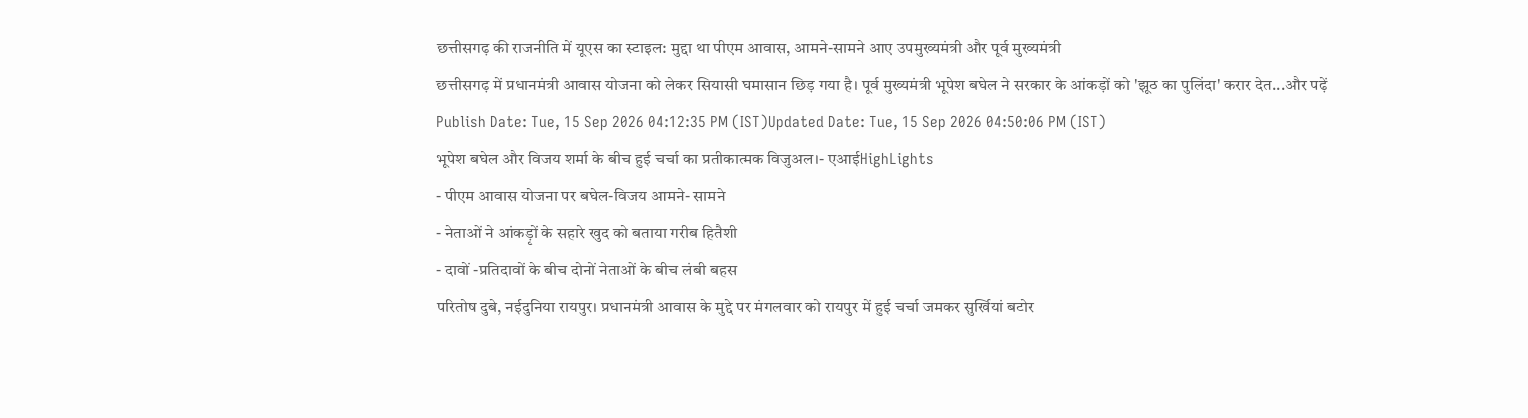छत्तीसगढ़ की राजनीति में यूएस का स्टाइल: मुद्दा था पीएम आवास, आमने-सामने आए उपमुख्यमंत्री और पूर्व मुख्यमंत्री
छत्तीसगढ़ में प्रधानमंत्री आवास योजना को लेकर सियासी घमासान छिड़ गया है। पूर्व मुख्यमंत्री भूपेश बघेल ने सरकार के आंकड़ों को 'झूठ का पुलिंदा' करार देत...और पढ़ें
Publish Date: Tue, 15 Sep 2026 04:12:35 PM (IST)Updated Date: Tue, 15 Sep 2026 04:50:06 PM (IST)
भूपेश बघेल और विजय शर्मा के बीच हुई चर्चा का प्रतीकात्मक विजुअल।- एआईHighLights
- पीएम आवास योजना पर बघेल-विजय आमने- सामने
- नेताओं ने आंकड़ृों के सहारे खुद को बताया गरीब हितैशी
- दावों -प्रतिदावों के बीच दोनों नेताओं के बीच लंबी बहस
परितोष दुबे, नईदुनिया रायपुर। प्रधानमंत्री आवास के मुद्दे पर मंगलवार को रायपुर में हुई चर्चा जमकर सुर्खियां बटोर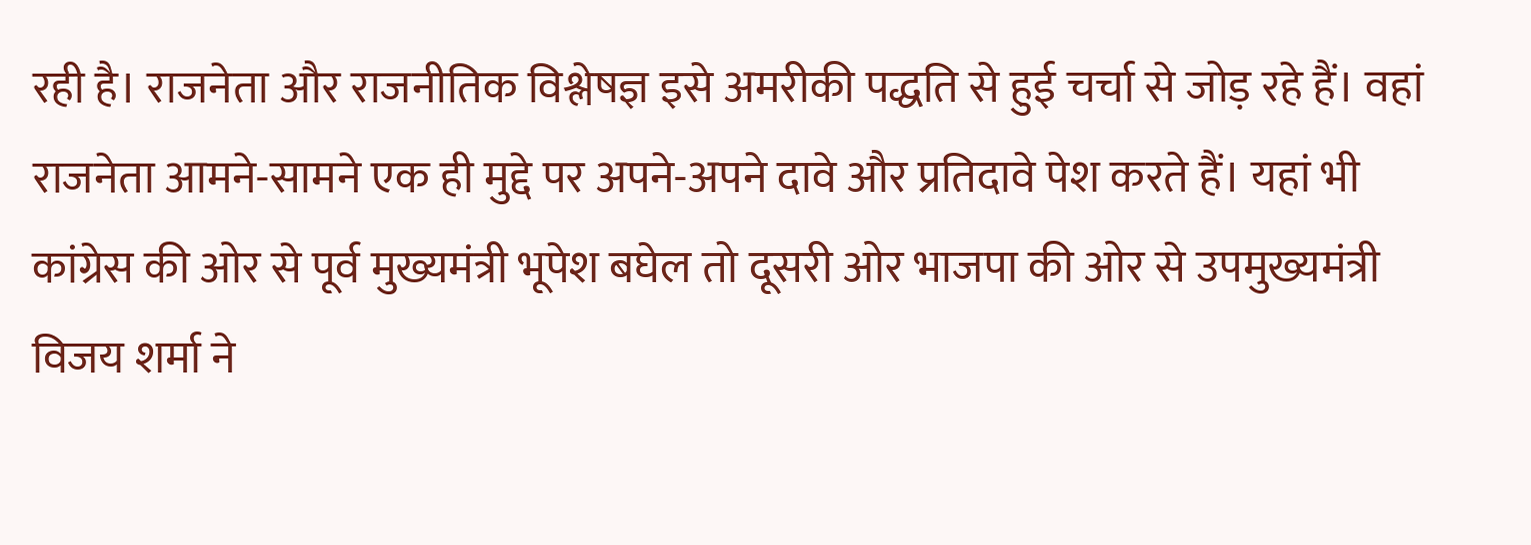रही है। राजनेता और राजनीतिक विश्लेषज्ञ इसे अमरीकी पद्धति से हुई चर्चा से जोड़ रहे हैं। वहां राजनेता आमने-सामने एक ही मुद्दे पर अपने-अपने दावे और प्रतिदावे पेश करते हैं। यहां भी कांग्रेस की ओर से पूर्व मुख्यमंत्री भूपेश बघेल तो दूसरी ओर भाजपा की ओर से उपमुख्यमंत्री विजय शर्मा ने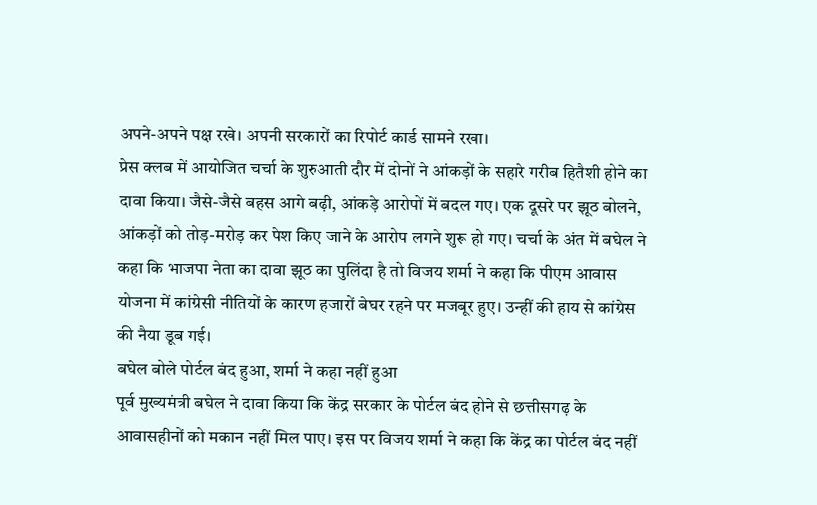अपने-अपने पक्ष रखे। अपनी सरकारों का रिपोर्ट कार्ड सामने रखा।
प्रेस क्लब में आयोजित चर्चा के शुरुआती दौर में दोनों ने आंकड़ों के सहारे गरीब हितैशी होने का दावा किया। जैसे-जैसे बहस आगे बढ़ी, आंकड़े आरोपों में बदल गए। एक दूसरे पर झूठ बोलने, आंकड़ों को तोड़-मरोड़ कर पेश किए जाने के आरोप लगने शुरू हो गए। चर्चा के अंत में बघेल ने कहा कि भाजपा नेता का दावा झूठ का पुलिंदा है तो विजय शर्मा ने कहा कि पीएम आवास योजना में कांग्रेसी नीतियों के कारण हजारों बेघर रहने पर मजबूर हुए। उन्हीं की हाय से कांग्रेस की नैया डूब गई।
बघेल बोले पोर्टल बंद हुआ, शर्मा ने कहा नहीं हुआ
पूर्व मुख्यमंत्री बघेल ने दावा किया कि केंद्र सरकार के पोर्टल बंद होने से छत्तीसगढ़ के आवासहीनों को मकान नहीं मिल पाए। इस पर विजय शर्मा ने कहा कि केंद्र का पोर्टल बंद नहीं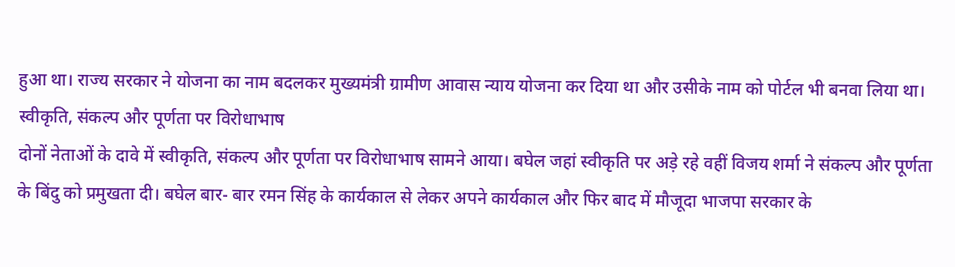हुआ था। राज्य सरकार ने योजना का नाम बदलकर मुख्यमंत्री ग्रामीण आवास न्याय योजना कर दिया था और उसीके नाम को पोर्टल भी बनवा लिया था।
स्वीकृति, संकल्प और पूर्णता पर विरोधाभाष
दोनों नेताओं के दावे में स्वीकृति, संकल्प और पूर्णता पर विरोधाभाष सामने आया। बघेल जहां स्वीकृति पर अड़े रहे वहीं विजय शर्मा ने संकल्प और पूर्णता के बिंदु को प्रमुखता दी। बघेल बार- बार रमन सिंह के कार्यकाल से लेकर अपने कार्यकाल और फिर बाद में मौजूदा भाजपा सरकार के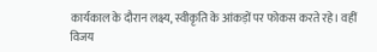कार्यकाल के दौरान लक्ष्य, स्वीकृति के आंकड़ों पर फोकस करते रहे। वहीं विजय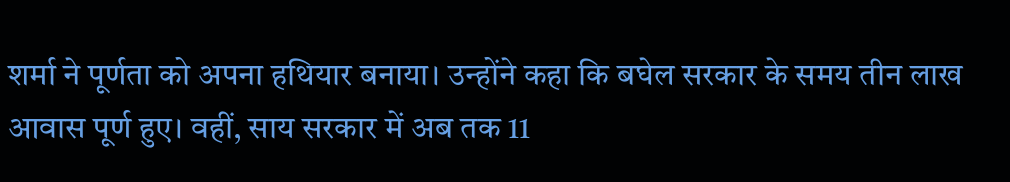शर्मा ने पूर्णता को अपना हथियार बनाया। उन्होंने कहा कि बघेल सरकार के समय तीन लाख आवास पूर्ण हुए। वहीं, साय सरकार में अब तक 11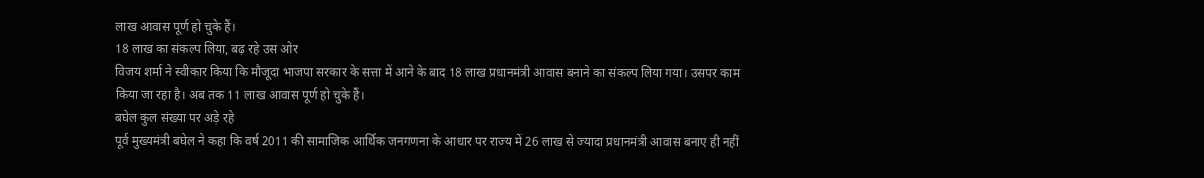लाख आवास पूर्ण हो चुके हैं।
18 लाख का संकल्प लिया, बढ़ रहे उस ओर
विजय शर्मा ने स्वीकार किया कि मौजूदा भाजपा सरकार के सत्ता में आने के बाद 18 लाख प्रधानमंत्री आवास बनाने का संकल्प लिया गया। उसपर काम किया जा रहा है। अब तक 11 लाख आवास पूर्ण हो चुके हैं।
बघेल कुल संख्या पर अड़े रहे
पूर्व मुख्यमंत्री बघेल ने कहा कि वर्ष 2011 की सामाजिक आर्थिक जनगणना के आधार पर राज्य में 26 लाख से ज्यादा प्रधानमंत्री आवास बनाए ही नहीं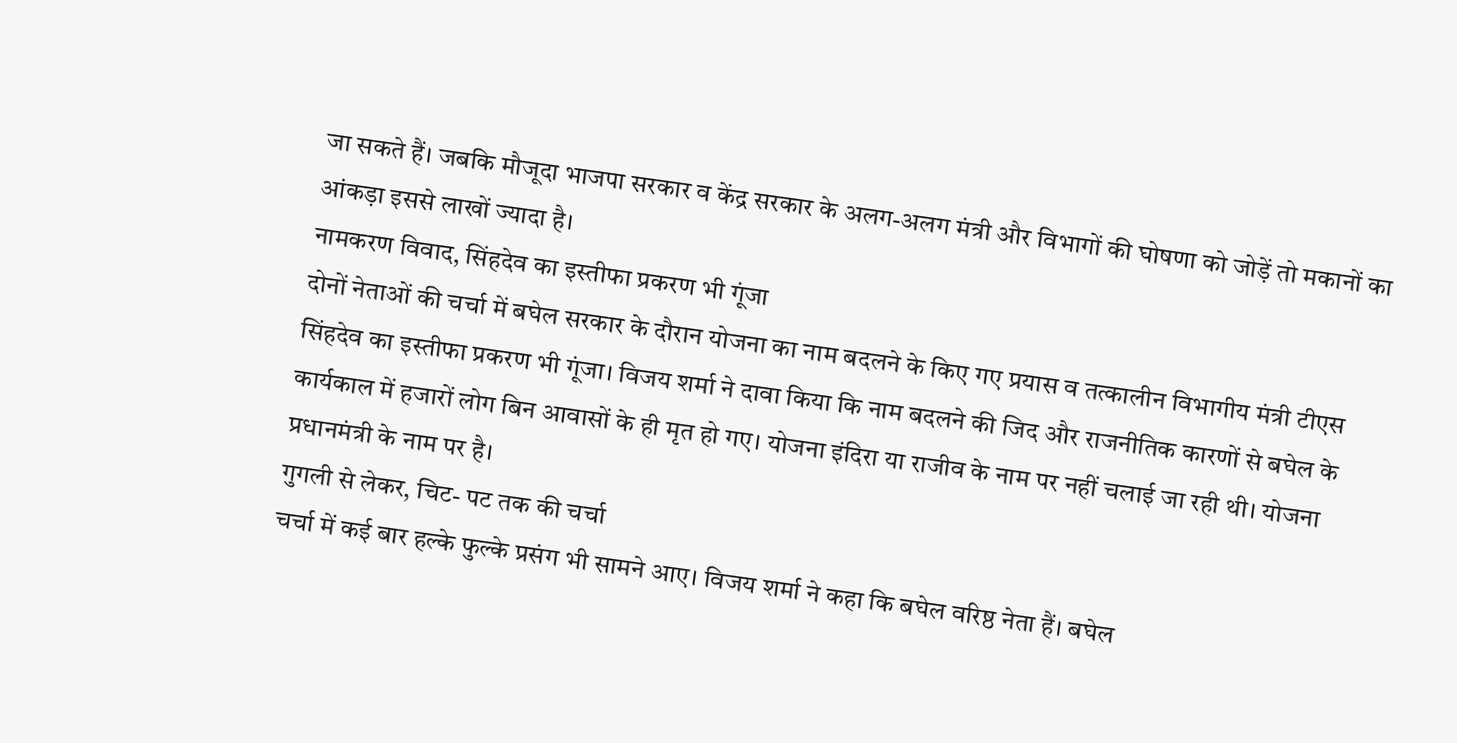जा सकते हैं। जबकि मौजूदा भाजपा सरकार व केंद्र सरकार के अलग-अलग मंत्री और विभागों की घोषणा को जोड़ें तो मकानों का आंकड़ा इससे लाखों ज्यादा है।
नामकरण विवाद, सिंहदेव का इस्तीफा प्रकरण भी गूंजा
दोनों नेताओं की चर्चा में बघेल सरकार के दौरान योजना का नाम बदलने के किए गए प्रयास व तत्कालीन विभागीय मंत्री टीएस सिंहदेव का इस्तीफा प्रकरण भी गूंजा। विजय शर्मा ने दावा किया कि नाम बदलने की जिद और राजनीतिक कारणों से बघेल के कार्यकाल में हजारों लोग बिन आवासों के ही मृत हो गए। योजना इंदिरा या राजीव के नाम पर नहीं चलाई जा रही थी। योजना प्रधानमंत्री के नाम पर है।
गुगली से लेकर, चिट- पट तक की चर्चा
चर्चा में कई बार हल्के फुल्के प्रसंग भी सामने आए। विजय शर्मा ने कहा कि बघेल वरिष्ठ नेता हैं। बघेल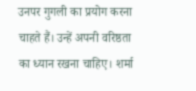उनपर गुगली का प्रयोग करना चाहते हैं। उन्हें अपनी वरिष्ठता का ध्यान रखना चाहिए। शर्मा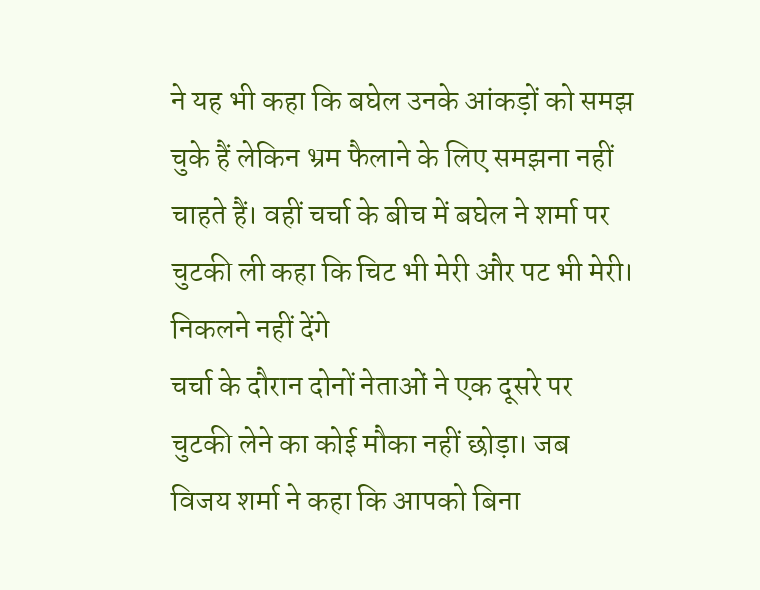ने यह भी कहा कि बघेल उनके आंकड़ों को समझ चुके हैं लेकिन भ्रम फैलाने के लिए समझना नहीं चाहते हैं। वहीं चर्चा के बीच में बघेल ने शर्मा पर चुटकी ली कहा कि चिट भी मेरी और पट भी मेरी।
निकलने नहीं देंगे
चर्चा के दौरान दोनों नेताओं ने एक दूसरे पर चुटकी लेने का कोई मौका नहीं छोड़ा। जब विजय शर्मा ने कहा कि आपको बिना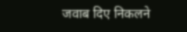जवाब दिए निकलने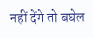नहीं देंगे तो बघेल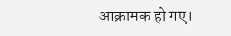आक्रामक हो गए।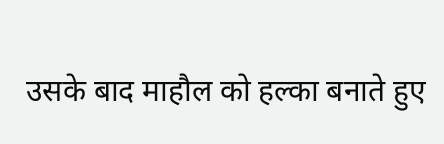उसके बाद माहौल को हल्का बनाते हुए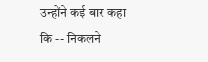उन्होंने कई बार कहा कि -- निकलने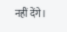नहीं देंगे।